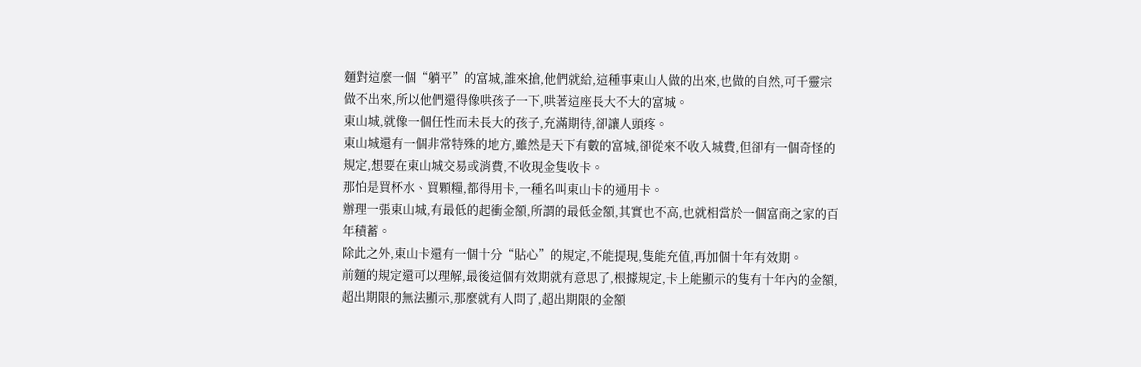麵對這麼一個“躺平”的富城,誰來搶,他們就給,這種事東山人做的出來,也做的自然,可千靈宗做不出來,所以他們還得像哄孩子一下,哄著這座長大不大的富城。
東山城,就像一個任性而未長大的孩子,充滿期待,卻讓人頭疼。
東山城還有一個非常特殊的地方,雖然是天下有數的富城,卻從來不收入城費,但卻有一個奇怪的規定,想要在東山城交易或消費,不收現金隻收卡。
那怕是買杯水、買顆糧,都得用卡,一種名叫東山卡的通用卡。
辦理一張東山城,有最低的起衝金額,所謂的最低金額,其實也不高,也就相當於一個富商之家的百年積蓄。
除此之外,東山卡還有一個十分“貼心”的規定,不能提現,隻能充值,再加個十年有效期。
前麵的規定還可以理解,最後這個有效期就有意思了,根據規定,卡上能顯示的隻有十年內的金額,超出期限的無法顯示,那麼就有人問了,超出期限的金額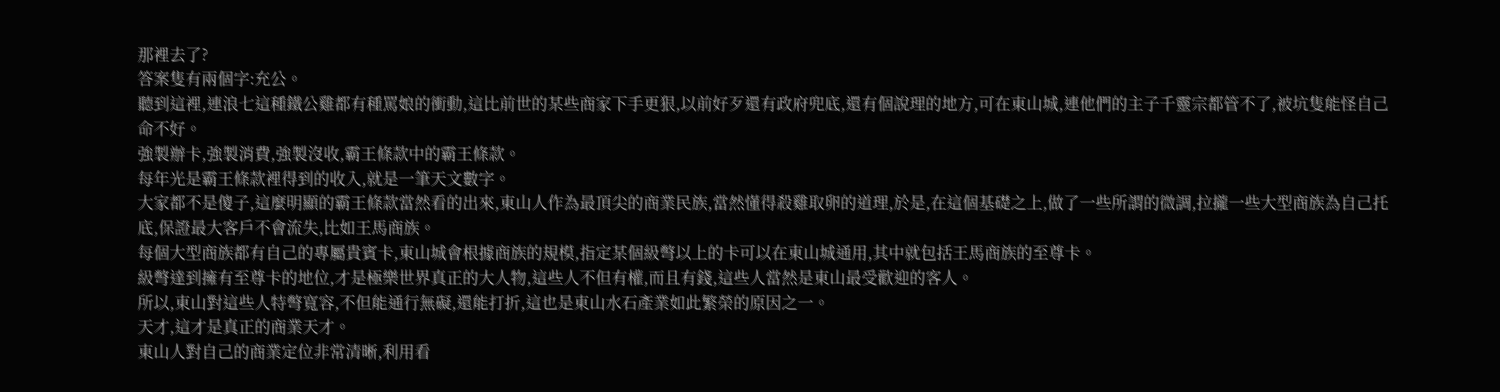那裡去了?
答案隻有兩個字:充公。
聽到這裡,連浪七這種鐵公雞都有種罵娘的衝動,這比前世的某些商家下手更狠,以前好歹還有政府兜底,還有個說理的地方,可在東山城,連他們的主子千靈宗都管不了,被坑隻能怪自己命不好。
強製辦卡,強製消費,強製沒收,霸王條款中的霸王條款。
每年光是霸王條款裡得到的收入,就是一筆天文數字。
大家都不是傻子,這麼明顯的霸王條款當然看的出來,東山人作為最頂尖的商業民族,當然懂得殺雞取卵的道理,於是,在這個基礎之上,做了一些所謂的微調,拉攏一些大型商族為自己托底,保證最大客戶不會流失,比如王馬商族。
每個大型商族都有自己的專屬貴賓卡,東山城會根據商族的規模,指定某個級彆以上的卡可以在東山城通用,其中就包括王馬商族的至尊卡。
級彆達到擁有至尊卡的地位,才是極樂世界真正的大人物,這些人不但有權,而且有錢,這些人當然是東山最受歡迎的客人。
所以,東山對這些人特彆寬容,不但能通行無礙,還能打折,這也是東山水石產業如此繁榮的原因之一。
天才,這才是真正的商業天才。
東山人對自己的商業定位非常清晰,利用看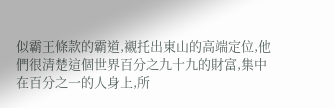似霸王條款的霸道,襯托出東山的高端定位,他們很清楚這個世界百分之九十九的財富,集中在百分之一的人身上,所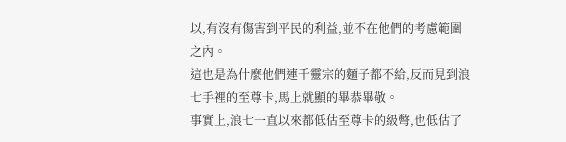以,有沒有傷害到平民的利益,並不在他們的考慮範圍之內。
這也是為什麼他們連千靈宗的麵子都不給,反而見到浪七手裡的至尊卡,馬上就顯的畢恭畢敬。
事實上,浪七一直以來都低估至尊卡的級彆,也低估了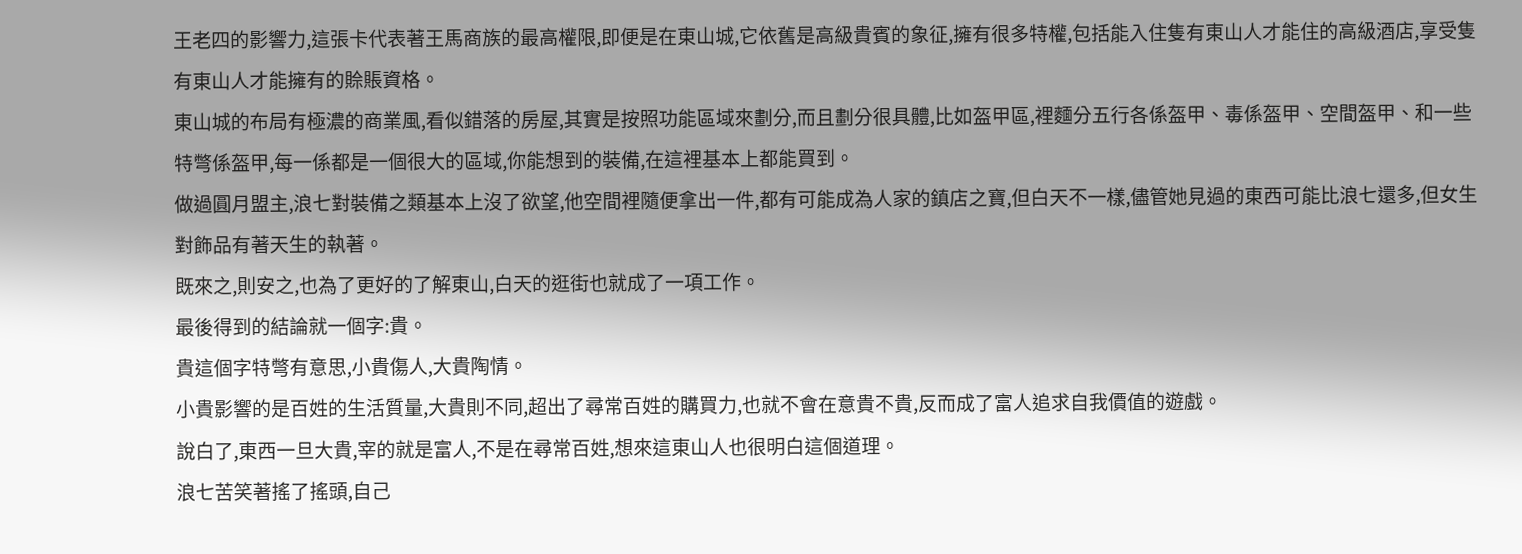王老四的影響力,這張卡代表著王馬商族的最高權限,即便是在東山城,它依舊是高級貴賓的象征,擁有很多特權,包括能入住隻有東山人才能住的高級酒店,享受隻有東山人才能擁有的賒賬資格。
東山城的布局有極濃的商業風,看似錯落的房屋,其實是按照功能區域來劃分,而且劃分很具體,比如盔甲區,裡麵分五行各係盔甲、毒係盔甲、空間盔甲、和一些特彆係盔甲,每一係都是一個很大的區域,你能想到的裝備,在這裡基本上都能買到。
做過圓月盟主,浪七對裝備之類基本上沒了欲望,他空間裡隨便拿出一件,都有可能成為人家的鎮店之寶,但白天不一樣,儘管她見過的東西可能比浪七還多,但女生對飾品有著天生的執著。
既來之,則安之,也為了更好的了解東山,白天的逛街也就成了一項工作。
最後得到的結論就一個字:貴。
貴這個字特彆有意思,小貴傷人,大貴陶情。
小貴影響的是百姓的生活質量,大貴則不同,超出了尋常百姓的購買力,也就不會在意貴不貴,反而成了富人追求自我價值的遊戲。
說白了,東西一旦大貴,宰的就是富人,不是在尋常百姓,想來這東山人也很明白這個道理。
浪七苦笑著搖了搖頭,自己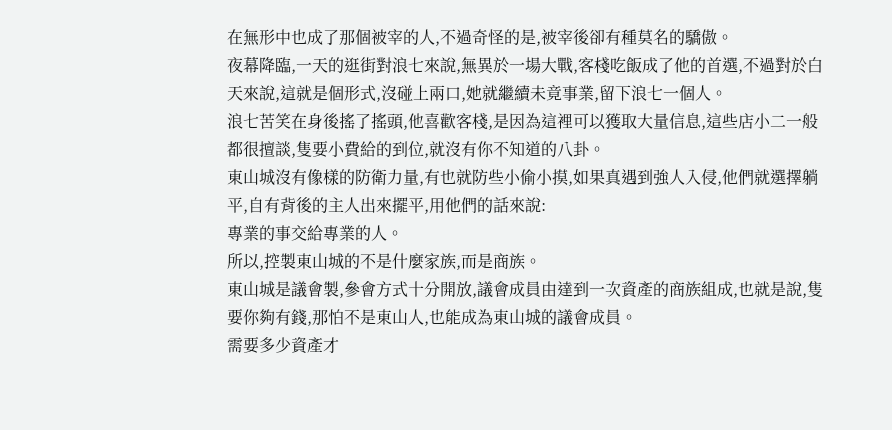在無形中也成了那個被宰的人,不過奇怪的是,被宰後卻有種莫名的驕傲。
夜幕降臨,一天的逛街對浪七來說,無異於一場大戰,客棧吃飯成了他的首選,不過對於白天來說,這就是個形式,沒碰上兩口,她就繼續未竟事業,留下浪七一個人。
浪七苦笑在身後搖了搖頭,他喜歡客棧,是因為這裡可以獲取大量信息,這些店小二一般都很擅談,隻要小費給的到位,就沒有你不知道的八卦。
東山城沒有像樣的防衛力量,有也就防些小偷小摸,如果真遇到強人入侵,他們就選擇躺平,自有背後的主人出來擺平,用他們的話來說:
專業的事交給專業的人。
所以,控製東山城的不是什麼家族,而是商族。
東山城是議會製,參會方式十分開放,議會成員由達到一次資產的商族組成,也就是說,隻要你夠有錢,那怕不是東山人,也能成為東山城的議會成員。
需要多少資產才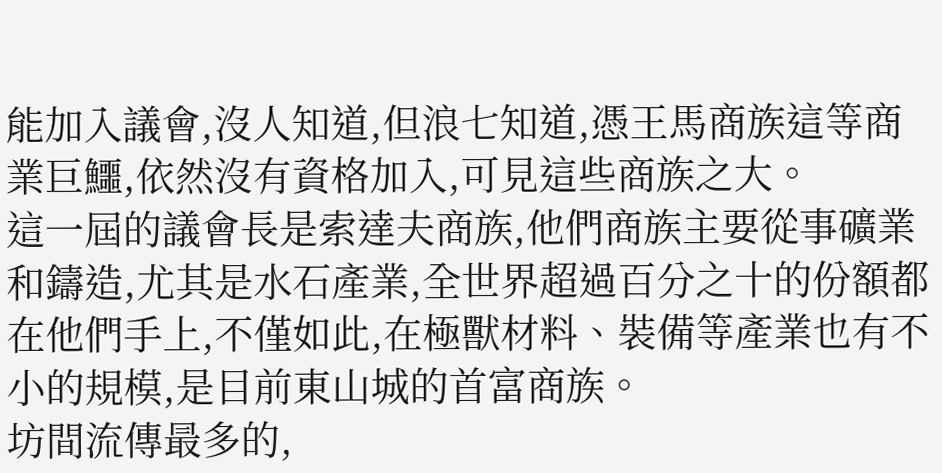能加入議會,沒人知道,但浪七知道,憑王馬商族這等商業巨鱷,依然沒有資格加入,可見這些商族之大。
這一屆的議會長是索達夫商族,他們商族主要從事礦業和鑄造,尤其是水石產業,全世界超過百分之十的份額都在他們手上,不僅如此,在極獸材料、裝備等產業也有不小的規模,是目前東山城的首富商族。
坊間流傳最多的,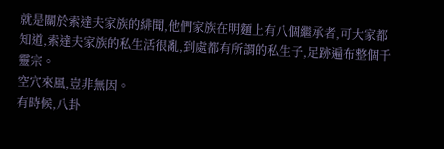就是關於索達夫家族的緋聞,他們家族在明麵上有八個繼承者,可大家都知道,索達夫家族的私生活很亂,到處都有所謂的私生子,足跡遍布整個千靈宗。
空穴來風,豈非無因。
有時候,八卦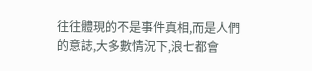往往體現的不是事件真相,而是人們的意誌,大多數情況下,浪七都會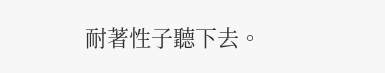耐著性子聽下去。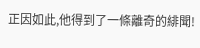正因如此,他得到了一條離奇的緋聞!